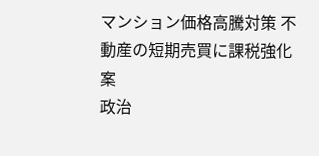マンション価格高騰対策 不動産の短期売買に課税強化案
政治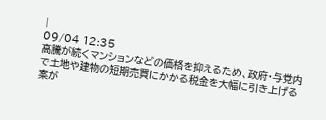|
09/04 12:35
高騰が続くマンションなどの価格を抑えるため、政府・与党内で土地や建物の短期売買にかかる税金を大幅に引き上げる案が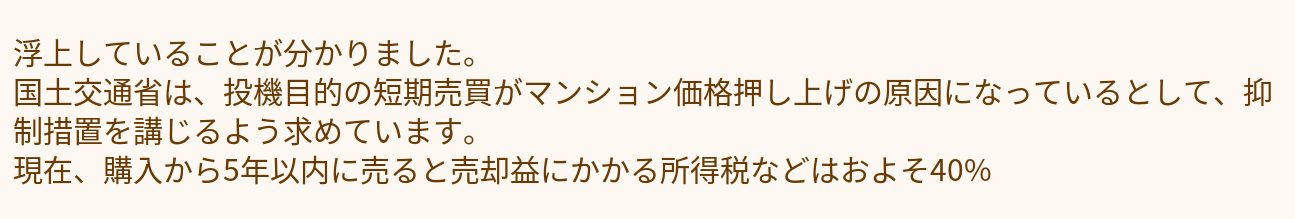浮上していることが分かりました。
国土交通省は、投機目的の短期売買がマンション価格押し上げの原因になっているとして、抑制措置を講じるよう求めています。
現在、購入から5年以内に売ると売却益にかかる所得税などはおよそ40%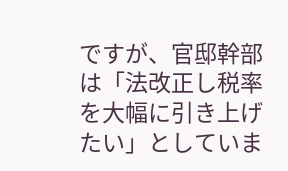ですが、官邸幹部は「法改正し税率を大幅に引き上げたい」としていま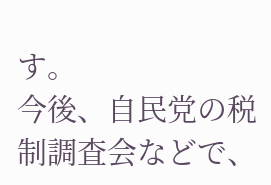す。
今後、自民党の税制調査会などで、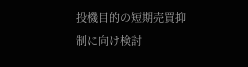投機目的の短期売買抑制に向け検討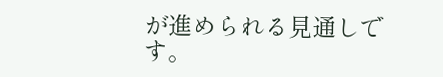が進められる見通しです。